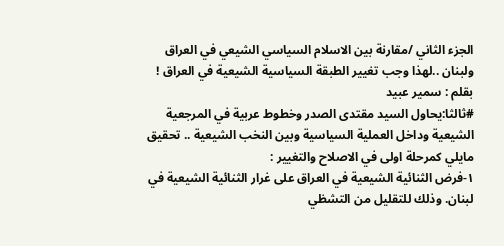الجزء الثاني /مقارنة بين الاسلام السياسي الشيعي في العراق ولبنان ..لهذا وجب تغيير الطبقة السياسية الشيعية في العراق !
بقلم : سمير عبيد
#ثالثا:يحاول السيد مقتدى الصدر وخطوط عربية في المرجعية الشيعية وداخل العملية السياسية وبين النخب الشيعية .. تحقيق مايلي كمرحلة اولى في الاصلاح والتغيير :
١-فرض الثنائية الشيعية في العراق على غرار الثنائية الشيعية في لبنان. وذلك للتقليل من التشظي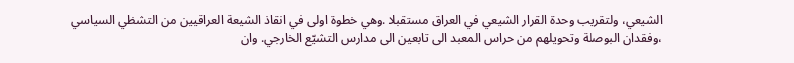الشيعي، ولتقريب وحدة القرار الشيعي في العراق مستقبلا .وهي خطوة اولى في انقاذ الشيعة العراقيين من التشظي السياسي ،وفقدان البوصلة وتحويلهم من حراس المعبد الى تابعين الى مدارس التشيّع الخارجي. وان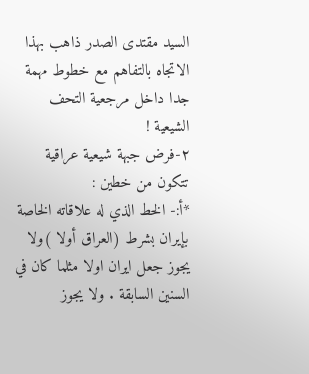السيد مقتدى الصدر ذاهب بهذا الاتجاه بالتفاهم مع خطوط مهمة جدا داخل مرجعية التحف الشيعية !
٢-فرض جبهة شيعية عراقية تتكون من خطين :
*أ:- الخط الذي له علاقاته الخاصة بإيران بشرط (العراق أولا )ولا يجوز جعل ايران اولا مثلما كان في السنين السابقة . ولا يجوز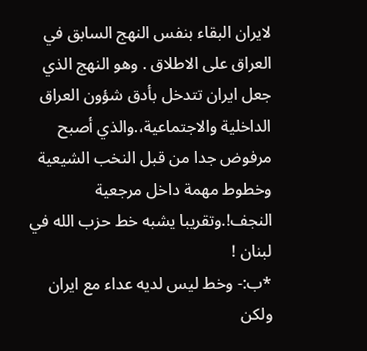لايران البقاء بنفس النهج السابق في العراق على الاطلاق . وهو النهج الذي جعل ايران تتدخل بأدق شؤون العراق الداخلية والاجتماعية،.والذي أصبح مرفوض جدا من قبل النخب الشيعية وخطوط مهمة داخل مرجعية النجف!.وتقريبا يشبه خط حزب الله في لبنان !
*ب:- وخط ليس لديه عداء مع ايران ولكن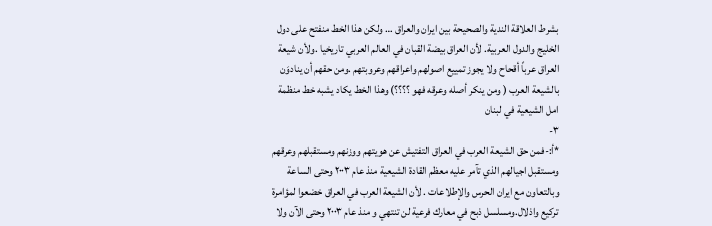بشرط العلاقة الندية والصحيحة بين ايران والعراق … ولكن هذا الخط منفتح على دول الخليج والدول العربية. لأن العراق بيضة القبان في العالم العربي تاريخيا .ولأن شيعة العراق عرباً أقحاح ولا يجوز تمييع اصولهم واعراقهم وعروبتهم .ومن حقهم أن ينادوَن بالشيعة العرب ( ومن ينكر أصله وعرقه فهو ؟؟؟؟) وهذا الخط يكاد يشبه خط منظمة امل الشيعية في لبنان
٣-
*أ:-فمن حق الشيعة العرب في العراق التفتيش عن هويتهم ووزنهم ومستقبلهم وعرقهم ومستقبل اجيالهم الذي تآمر عليه معظم القادة الشيعية منذ عام ٢٠٠٣ وحتى الساعة وبالتعاون مع ايران الحرس والإطلاعات . لأن الشيعة العرب في العراق خضعوا لمؤامرة تركيع واذلال.ومسلسل ذبح في معارك فرعية لن تنتهي و منذ عام ٢٠٠٣ وحتى الآن ولا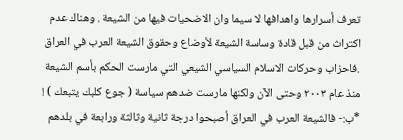تعرف أسرارها واهدافها لا سيما وان الاضحيات فيها من الشيعة . وهناك عدم اكتراث من قبل قادة وساسة الشيعة لأوضاع وحقوق الشيعة العرب في العراق .فاحزاب وحركات الاسلام السياسي الشيعي التي مارست الحكم بأسم الشيعة منذ عام ٢٠٠٣ وحتى الآن ولكنها مارست ضدهم سياسة ( جوع كلبك يتبعك ) !
*ب:- فالشيعة العرب في العراق أصبحوا درجة ثانية وثالثة ورابعة في بلدهم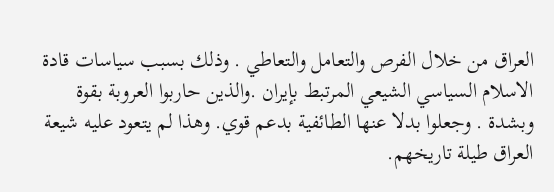العراق من خلال الفرص والتعامل والتعاطي . وذلك بسبب سياسات قادة الاسلام السياسي الشيعي المرتبط بإيران .والذين حاربوا العروبة بقوة وبشدة . وجعلوا بدلا عنها الطائفية بدعم قوي. وهذا لم يتعود عليه شيعة العراق طيلة تاريخهم.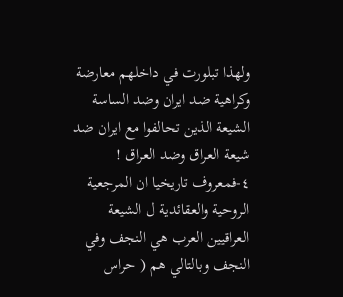ولهذا تبلورت في داخلهم معارضة وكراهية ضد ايران وضد الساسة الشيعة الذين تحالفوا مع ايران ضد شيعة العراق وضد العراق !
٤-فمعروف تاريخيا ان المرجعية الروحية والعقائدية ل الشيعة العراقيين العرب هي النجف وفي النجف وبالتالي هم ( حراس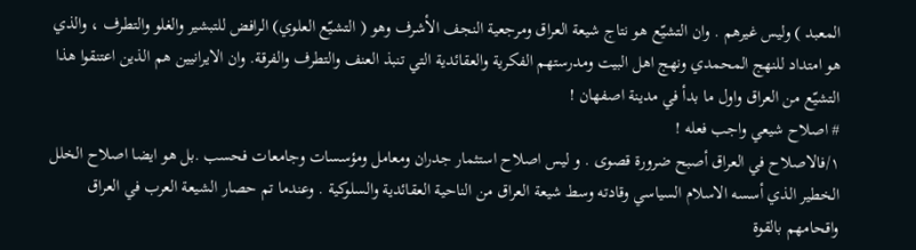المعبد ) وليس غيرهم . وان التشيّع هو نتاج شيعة العراق ومرجعية النجف الأشرف وهو ( التشيّع العلوي) الرافض للتبشير والغلو والتطرف ، والذي هو امتداد للنهج المحمدي ونهج اهل البيت ومدرستهم الفكرية والعقائدية التي تنبذ العنف والتطرف والفرقة. وان الايرانيين هم الذين اعتنقوا هذا التشيّع من العراق واول ما بدأ في مدينة اصفهان !
# اصلاح شيعي واجب فعله !
١/فالاصلاح في العراق أصبح ضرورة قصوى . و ليس اصلاح استثمار جدران ومعامل ومؤسسات وجامعات فحسب .بل هو ايضا اصلاح الخلل الخطير الذي أسسه الاسلام السياسي وقادته وسط شيعة العراق من الناحية العقائدية والسلوكية . وعندما تم حصار الشيعة العرب في العراق واقحامهم بالقوة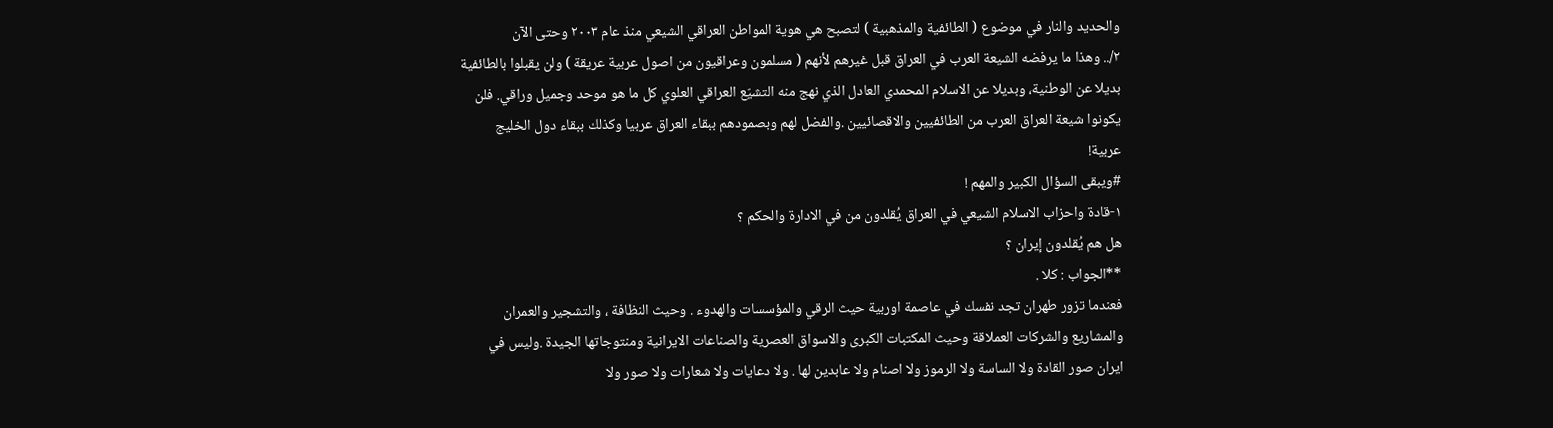والحديد والنار في موضوع ( الطائفية والمذهبية ) لتصبح هي هوية المواطن العراقي الشيعي منذ عام ٢٠٠٣ وحتى الآن
٢/.. وهذا ما يرفضه الشيعة العرب في العراق قبل غيرهم لأنهم ( مسلمون وعراقيون من اصول عربية عريقة ) ولن يقبلوا بالطائفية بديلا عن الوطنية، وبديلا عن الاسلام المحمدي العادل الذي نهج منه التشيّع العراقي العلوي كل ما هو موحد وجميل وراقي. فلن يكونوا شيعة العراق العرب من الطائفيين والاقصائيين .والفضل لهم وبصمودهم ببقاء العراق عربيا وكذلك ببقاء دول الخليج عربية!
#ويبقى السؤال الكبير والمهم !
١-قادة واحزاب الاسلام الشيعي في العراق يُقلدون من في الادارة والحكم ؟
هل هم يُقلدون إيران ؟
**الجواب : كلا .
فعندما تزور طهران تجد نفسك في عاصمة اوربية حيث الرقي والمؤسسات والهدوء . وحيث النظافة ، والتشجير والعمران والمشاريع والشركات العملاقة وحيث المكتبات الكبرى والاسواق العصرية والصناعات الايرانية ومنتوجاتها الجيدة .وليس في ايران صور القادة ولا الساسة ولا الرموز ولا اصنام ولا عابدين لها . ولا دعايات ولا شعارات ولا صور ولا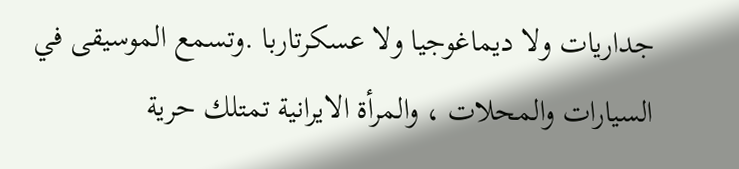جداريات ولا ديماغوجيا ولا عسكرتاربا .وتسمع الموسيقى في السيارات والمحلات ، والمرأة الايرانية تمتلك حرية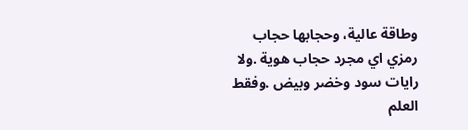وطاقة عالية، وحجابها حجاب رمزي اي مجرد حجاب هوية .ولا رايات سود وخضر وبيض .وفقط العلم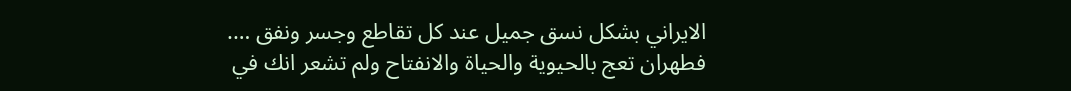الايراني بشكل نسق جميل عند كل تقاطع وجسر ونفق …. فطهران تعج بالحيوية والحياة والانفتاح ولم تشعر انك في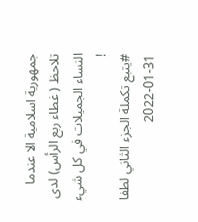جمهورية اسلامية الا عندما تلاحظ ( غطاء ربع الرأس) لدى النساء الجميلات في كل شيء !
#يتبع تكملة الجزء الثاني لطفا
2022-01-31